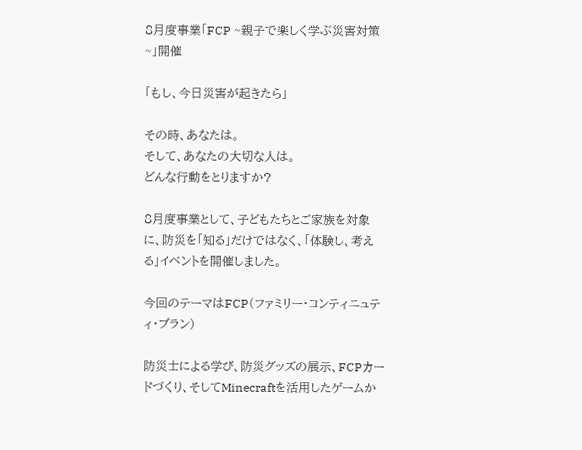8月度事業「FCP ~親子で楽しく学ぶ災害対策~」開催

「もし、今日災害が起きたら」

その時、あなたは。
そして、あなたの大切な人は。
どんな行動をとりますか?

8月度事業として、子どもたちとご家族を対象に、防災を「知る」だけではなく、「体験し、考える」イベントを開催しました。

今回のテーマはFCP(ファミリー・コンティニュティ・プラン)

防災士による学び、防災グッズの展示、FCPカードづくり、そしてMinecraftを活用したゲームか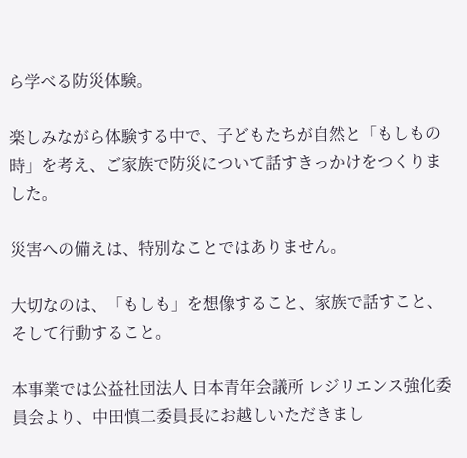ら学べる防災体験。

楽しみながら体験する中で、子どもたちが自然と「もしもの時」を考え、ご家族で防災について話すきっかけをつくりました。

災害への備えは、特別なことではありません。

大切なのは、「もしも」を想像すること、家族で話すこと、そして行動すること。

本事業では公益社団法人 日本青年会議所 レジリエンス強化委員会より、中田慎二委員長にお越しいただきまし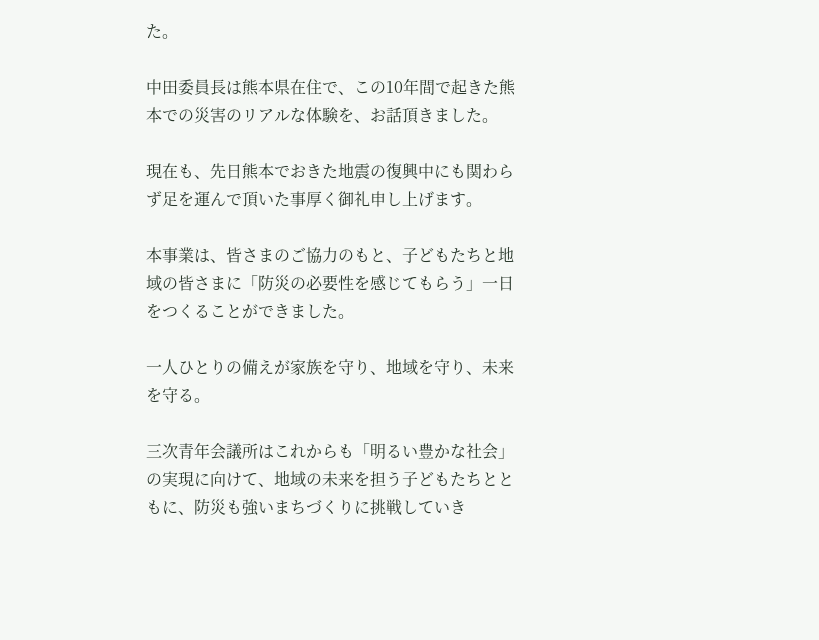た。

中田委員長は熊本県在住で、この10年間で起きた熊本での災害のリアルな体験を、お話頂きました。

現在も、先日熊本でおきた地震の復興中にも関わらず足を運んで頂いた事厚く御礼申し上げます。

本事業は、皆さまのご協力のもと、子どもたちと地域の皆さまに「防災の必要性を感じてもらう」一日をつくることができました。

一人ひとりの備えが家族を守り、地域を守り、未来を守る。

三次青年会議所はこれからも「明るい豊かな社会」の実現に向けて、地域の未来を担う子どもたちとともに、防災も強いまちづくりに挑戦していき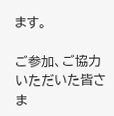ます。

ご参加、ご協力いただいた皆さま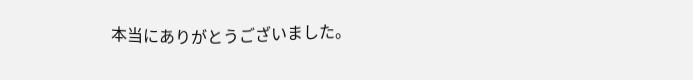本当にありがとうございました。